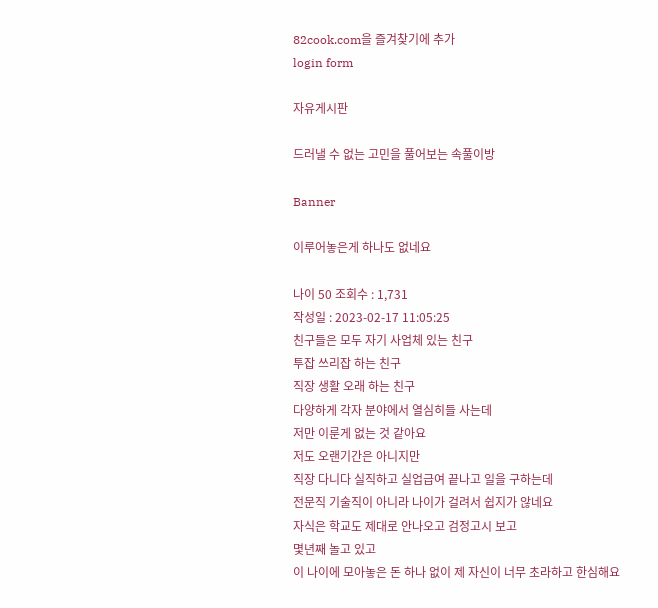82cook.com을 즐겨찾기에 추가
login form

자유게시판

드러낼 수 없는 고민을 풀어보는 속풀이방

Banner

이루어놓은게 하나도 없네요

나이 50 조회수 : 1,731
작성일 : 2023-02-17 11:05:25
친구들은 모두 자기 사업체 있는 친구
투잡 쓰리잡 하는 친구
직장 생활 오래 하는 친구
다양하게 각자 분야에서 열심히들 사는데
저만 이룬게 없는 것 같아요
저도 오랜기간은 아니지만
직장 다니다 실직하고 실업급여 끝나고 일을 구하는데
전문직 기술직이 아니라 나이가 걸려서 쉽지가 않네요
자식은 학교도 제대로 안나오고 검정고시 보고
몇년째 놀고 있고
이 나이에 모아놓은 돈 하나 없이 제 자신이 너무 초라하고 한심해요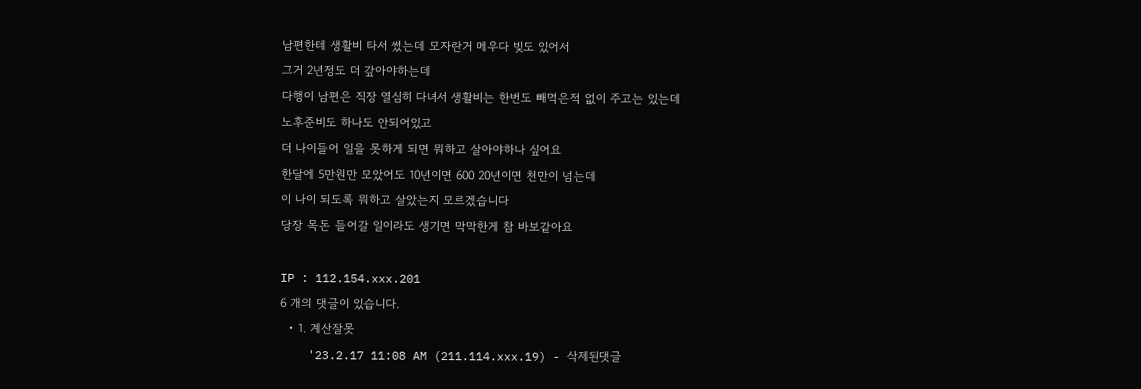남편한테 생활비 타서 썼는데 모자란거 메우다 빚도 있어서
그거 2년정도 더 갚아야하는데
다행이 남편은 직장 열심히 다녀서 생활비는 한번도 빼먹은적 없이 주고는 있는데
노후준비도 하나도 안되어있고
더 나이들어 일을 못하게 되면 뭐하고 살아야하나 싶어요
한달에 5만원만 모았어도 10년이면 600 20년이면 천만이 넘는데
이 나이 되도록 뭐하고 살았는지 모르겠습니다
당장 목돈 들어갈 일이라도 생기면 막막한게 참 바보같아요

IP : 112.154.xxx.201
6 개의 댓글이 있습니다.
  • 1. 계산잘못
    '23.2.17 11:08 AM (211.114.xxx.19) - 삭제된댓글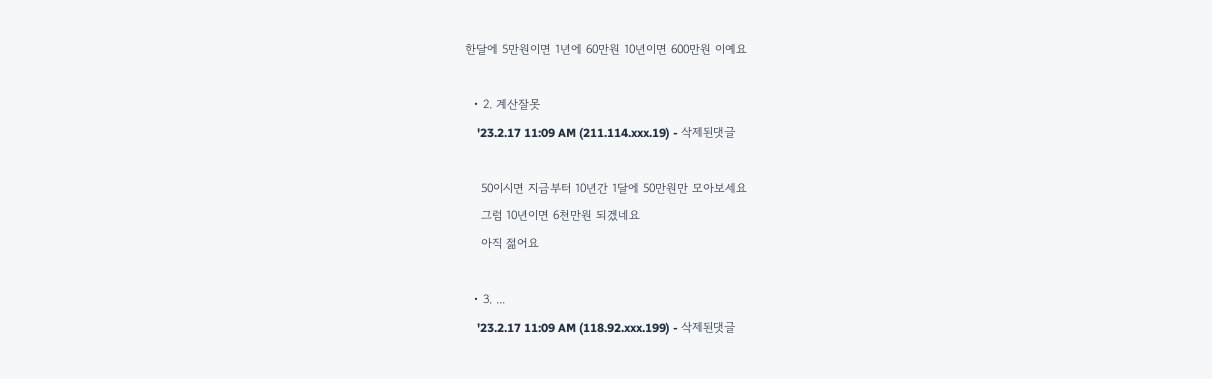한달에 5만원이면 1년에 60만원 10년이면 600만원 이예요

  • 2. 계산잘못
    '23.2.17 11:09 AM (211.114.xxx.19) - 삭제된댓글

    50이시면 지금부터 10년간 1달에 50만원만 모아보세요
    그럼 10년이면 6천만원 되겠네요
    아직 젊어요

  • 3. ...
    '23.2.17 11:09 AM (118.92.xxx.199) - 삭제된댓글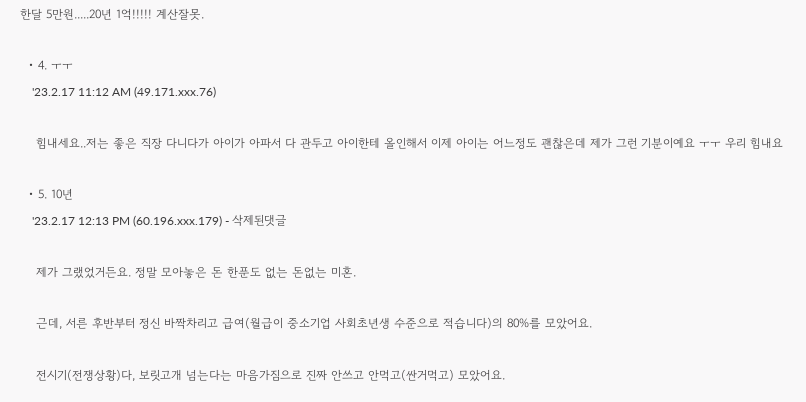한달 5만원.....20년 1억!!!!! 계산잘못.

  • 4. ㅜㅜ
    '23.2.17 11:12 AM (49.171.xxx.76)

    힘내세요..저는 좋은 직장 다니다가 아이가 아파서 다 관두고 아이한테 올인해서 이제 아이는 어느정도 괜찮은데 제가 그런 기분이예요 ㅜㅜ 우리 힘내요

  • 5. 10년
    '23.2.17 12:13 PM (60.196.xxx.179) - 삭제된댓글

    제가 그랬었거든요. 정말 모아놓은 돈 한푼도 없는 돈없는 미혼.

    근데, 서른 후반부터 정신 바짝차리고 급여(월급이 중소기업 사회초년생 수준으로 적습니다)의 80%를 모았어요.

    전시기(전쟁상황)다, 보릿고개 넘는다는 마음가짐으로 진짜 안쓰고 안먹고(싼거먹고) 모았어요.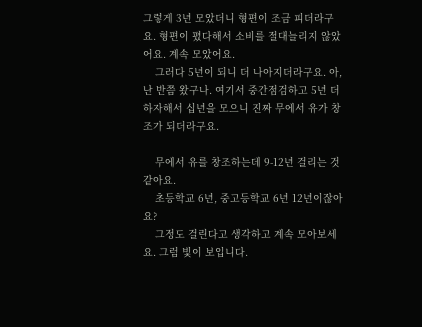그렇게 3년 모았더니 형편이 조금 피더라구요. 형편이 폈다해서 소비를 절대늘리지 않았어요. 계속 모았어요.
    그러다 5년이 되니 더 나아지더라구요. 아, 난 반쯤 왔구나. 여기서 중간점검하고 5년 더하자해서 십년을 모으니 진짜 무에서 유가 창조가 되더라구요.

    무에서 유를 창조하는데 9-12년 걸리는 것 같아요.
    초등학교 6년, 중고등학교 6년 12년이잖아요?
    그정도 걸린다고 생각하고 계속 모아보세요. 그럼 빛이 보입니다.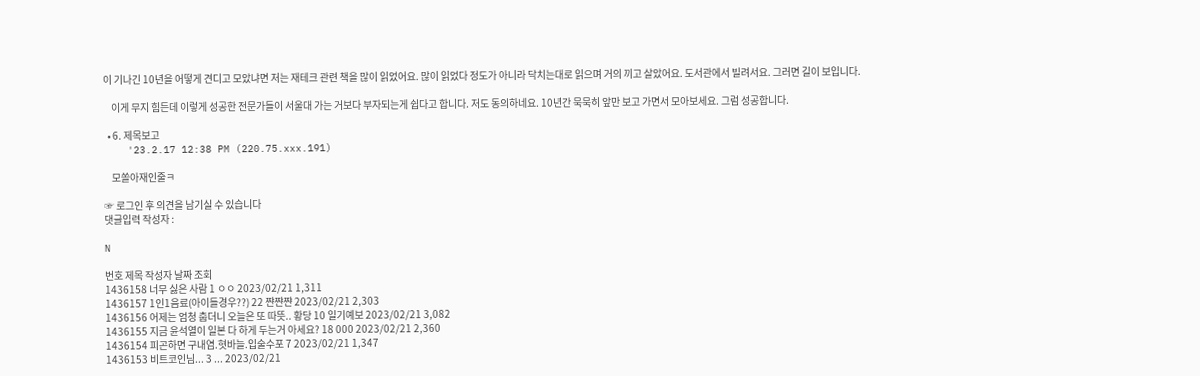이 기나긴 10년을 어떻게 견디고 모았냐면 저는 재테크 관련 책을 많이 읽었어요. 많이 읽었다 정도가 아니라 닥치는대로 읽으며 거의 끼고 살았어요. 도서관에서 빌려서요. 그러면 길이 보입니다.

    이게 무지 힘든데 이렇게 성공한 전문가들이 서울대 가는 거보다 부자되는게 쉽다고 합니다. 저도 동의하네요. 10년간 묵묵히 앞만 보고 가면서 모아보세요. 그럼 성공합니다.

  • 6. 제목보고
    '23.2.17 12:38 PM (220.75.xxx.191)

    모쏠아재인줄ㅋ

☞ 로그인 후 의견을 남기실 수 있습니다
댓글입력 작성자 :

N

번호 제목 작성자 날짜 조회
1436158 너무 싫은 사람 1 ㅇㅇ 2023/02/21 1,311
1436157 1인1음료(아이들경우??) 22 쨘쨘쨘 2023/02/21 2,303
1436156 어제는 엄청 춥더니 오늘은 또 따뜻.. 황당 10 일기예보 2023/02/21 3,082
1436155 지금 윤석열이 일본 다 하게 두는거 아세요? 18 000 2023/02/21 2,360
1436154 피곤하면 구내염.혓바늘.입술수포 7 2023/02/21 1,347
1436153 비트코인님... 3 ... 2023/02/21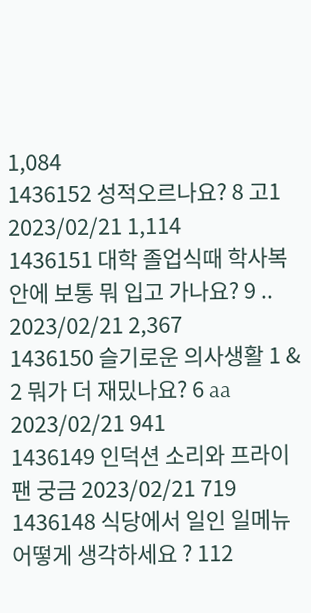1,084
1436152 성적오르나요? 8 고1 2023/02/21 1,114
1436151 대학 졸업식때 학사복 안에 보통 뭐 입고 가나요? 9 .. 2023/02/21 2,367
1436150 슬기로운 의사생활 1 & 2 뭐가 더 재밌나요? 6 aa 2023/02/21 941
1436149 인덕션 소리와 프라이팬 궁금 2023/02/21 719
1436148 식당에서 일인 일메뉴 어떻게 생각하세요 ? 112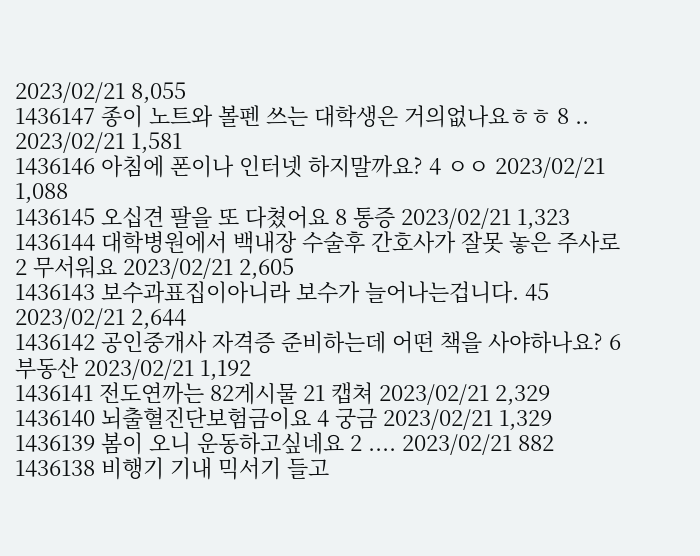2023/02/21 8,055
1436147 종이 노트와 볼펜 쓰는 대학생은 거의없나요ㅎㅎ 8 .. 2023/02/21 1,581
1436146 아침에 폰이나 인터넷 하지말까요? 4 ㅇㅇ 2023/02/21 1,088
1436145 오십견 팔을 또 다쳤어요 8 통증 2023/02/21 1,323
1436144 대학병원에서 백내장 수술후 간호사가 잘못 놓은 주사로 2 무서워요 2023/02/21 2,605
1436143 보수과표집이아니라 보수가 늘어나는겁니다. 45 2023/02/21 2,644
1436142 공인중개사 자격증 준비하는데 어떤 책을 사야하나요? 6 부동산 2023/02/21 1,192
1436141 전도연까는 82게시물 21 캡쳐 2023/02/21 2,329
1436140 뇌출혈진단보험금이요 4 궁금 2023/02/21 1,329
1436139 봄이 오니 운동하고싶네요 2 .... 2023/02/21 882
1436138 비행기 기내 믹서기 들고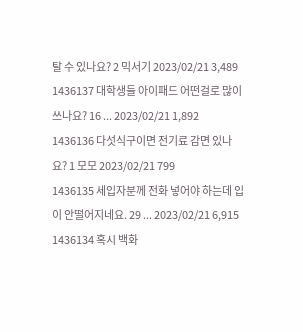탈 수 있나요? 2 믹서기 2023/02/21 3,489
1436137 대학생들 아이패드 어떤걸로 많이 쓰나요? 16 ... 2023/02/21 1,892
1436136 다섯식구이면 전기료 감면 있나요? 1 모모 2023/02/21 799
1436135 세입자분께 전화 넣어야 하는데 입이 안떨어지네요. 29 ... 2023/02/21 6,915
1436134 혹시 백화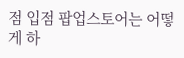점 입점 팝업스토어는 어떻게 하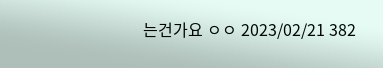는건가요 ㅇㅇ 2023/02/21 382